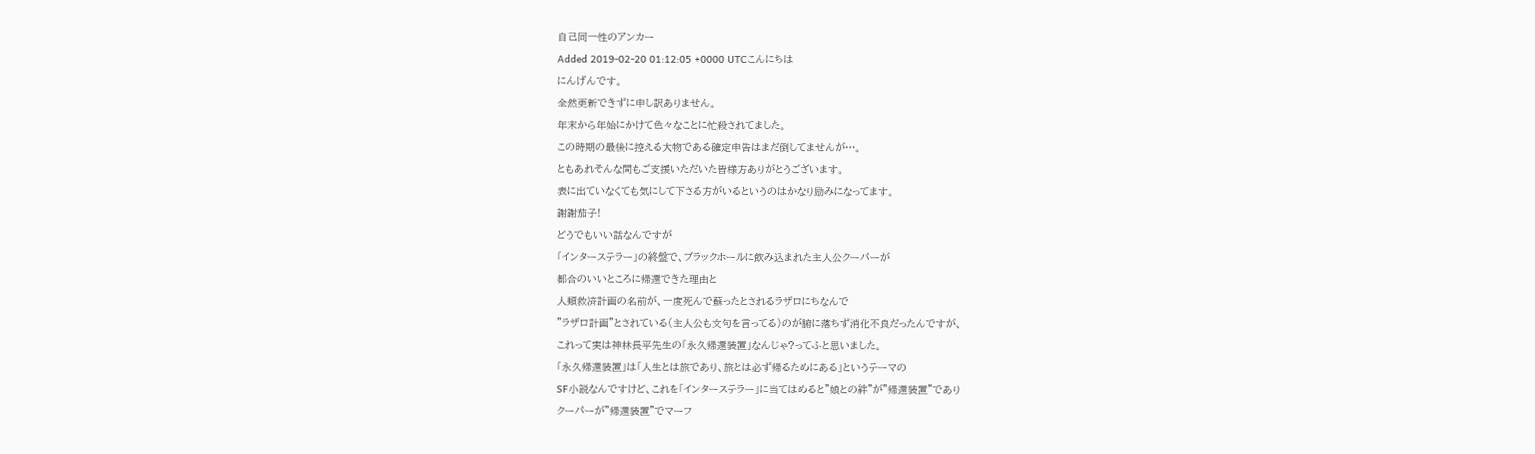自己同一性のアンカー
Added 2019-02-20 01:12:05 +0000 UTCこんにちは
にんげんです。
全然更新できずに申し訳ありません。
年末から年始にかけて色々なことに忙殺されてました。
この時期の最後に控える大物である確定申告はまだ倒してませんが…。
ともあれそんな間もご支援いただいた皆様方ありがとうございます。
表に出ていなくても気にして下さる方がいるというのはかなり励みになってます。
謝謝茄子!
どうでもいい話なんですが
「インターステラー」の終盤で、ブラックホールに飲み込まれた主人公クーパーが
都合のいいところに帰還できた理由と
人類救済計画の名前が、一度死んで蘇ったとされるラザロにちなんで
”ラザロ計画”とされている(主人公も文句を言ってる)のが腑に落ちず消化不良だったんですが、
これって実は神林長平先生の「永久帰還装置」なんじゃ?ってふと思いました。
「永久帰還装置」は「人生とは旅であり、旅とは必ず帰るためにある」というテーマの
SF小説なんですけど、これを「インターステラー」に当てはめると”娘との絆”が”帰還装置”であり
クーパーが”帰還装置”でマーフ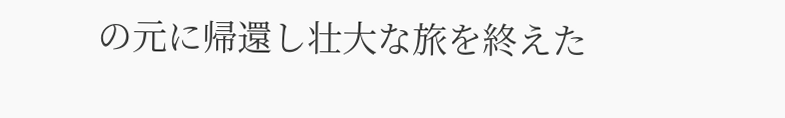の元に帰還し壮大な旅を終えた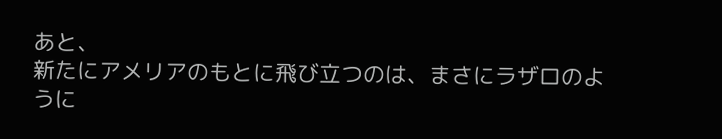あと、
新たにアメリアのもとに飛び立つのは、まさにラザロのように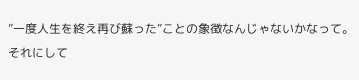”一度人生を終え再び蘇った”ことの象徴なんじゃないかなって。
それにして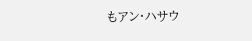もアン・ハサウ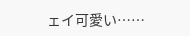ェイ可愛い……